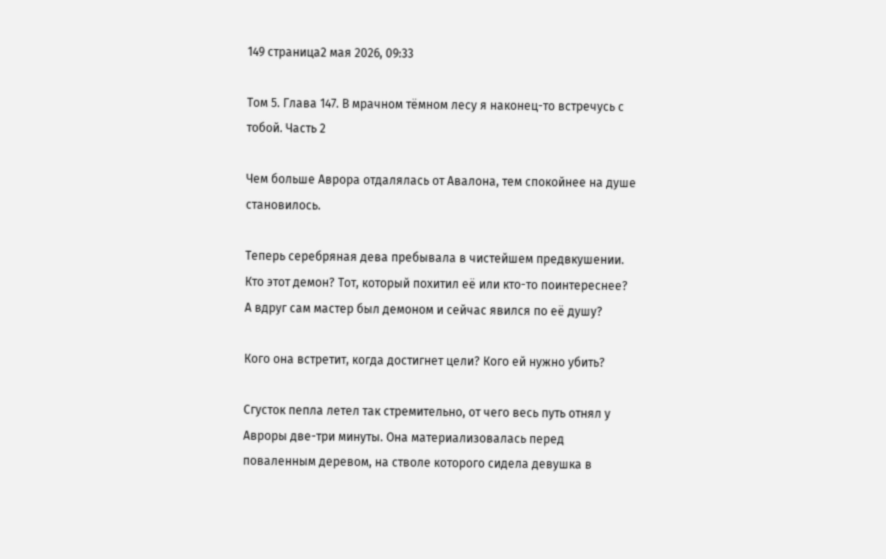149 страница2 мая 2026, 09:33

Том 5. Глава 147. В мрачном тёмном лесу я наконец-то встречусь с тобой. Часть 2

Чем больше Аврора отдалялась от Авалона, тем спокойнее на душе становилось.

Теперь серебряная дева пребывала в чистейшем предвкушении. Кто этот демон? Тот, который похитил её или кто-то поинтереснее? А вдруг сам мастер был демоном и сейчас явился по её душу?

Кого она встретит, когда достигнет цели? Кого ей нужно убить?

Сгусток пепла летел так стремительно, от чего весь путь отнял у Авроры две-три минуты. Она материализовалась перед поваленным деревом, на стволе которого сидела девушка в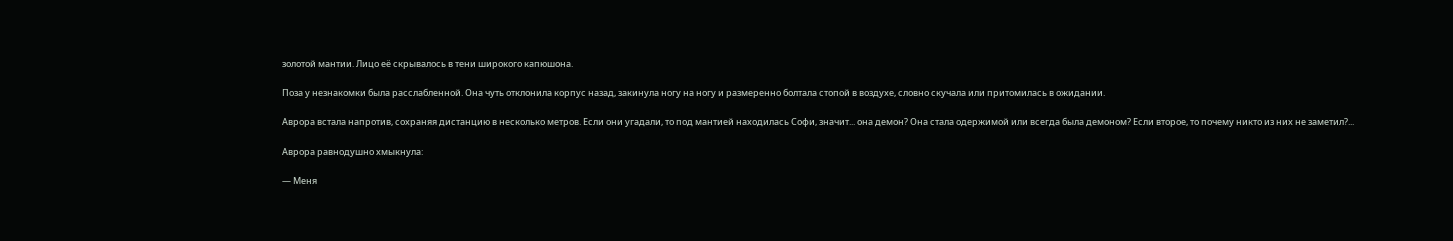золотой мантии. Лицо её скрывалось в тени широкого капюшона.

Поза у незнакомки была расслабленной. Она чуть отклонила корпус назад, закинула ногу на ногу и размеренно болтала стопой в воздухе, словно скучала или притомилась в ожидании.

Аврора встала напротив, сохраняя дистанцию в несколько метров. Если они угадали, то под мантией находилась Софи, значит... она демон? Она стала одержимой или всегда была демоном? Если второе, то почему никто из них не заметил?...

Аврора равнодушно хмыкнула:

— Меня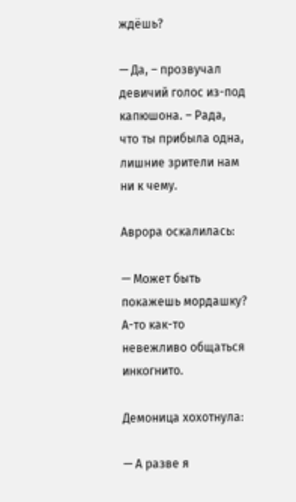ждёшь?

— Да, – прозвучал девичий голос из-под капюшона. – Рада, что ты прибыла одна, лишние зрители нам ни к чему.

Аврора оскалилась:

— Может быть покажешь мордашку? А-то как-то невежливо общаться инкогнито.

Демоница хохотнула:

— А разве я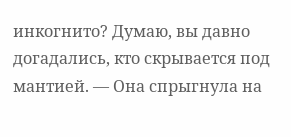инкогнито? Думаю, вы давно догадались, кто скрывается под мантией. — Она спрыгнула на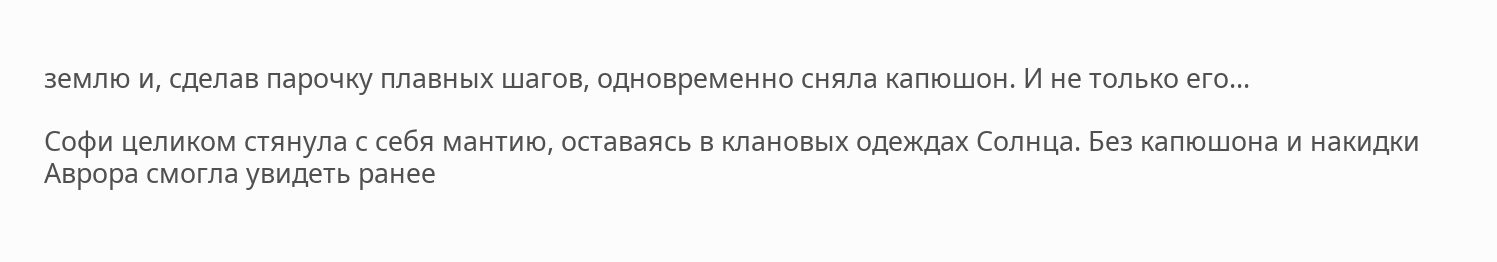землю и, сделав парочку плавных шагов, одновременно сняла капюшон. И не только его...

Софи целиком стянула с себя мантию, оставаясь в клановых одеждах Солнца. Без капюшона и накидки Аврора смогла увидеть ранее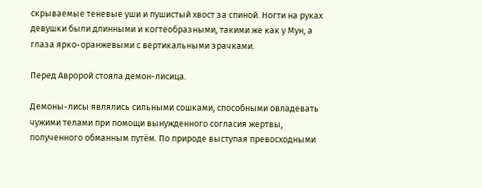скрываемые теневые уши и пушистый хвост за спиной. Ногти на руках девушки были длинными и когтеобразными, такими же как у Мун, а глаза ярко-оранжевыми с вертикальными зрачками.

Перед Авророй стояла демон-лисица.

Демоны-лисы являлись сильными сошками, способными овладевать чужими телами при помощи вынужденного согласия жертвы, полученного обманным путём. По природе выступая превосходными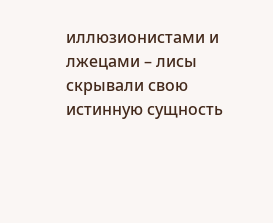иллюзионистами и лжецами – лисы скрывали свою истинную сущность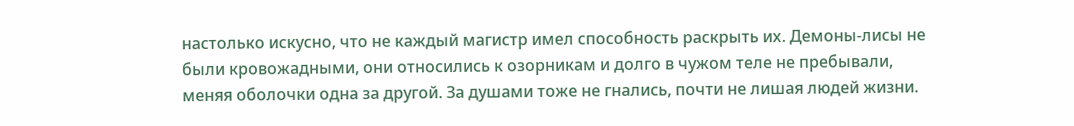настолько искусно, что не каждый магистр имел способность раскрыть их. Демоны-лисы не были кровожадными, они относились к озорникам и долго в чужом теле не пребывали, меняя оболочки одна за другой. За душами тоже не гнались, почти не лишая людей жизни.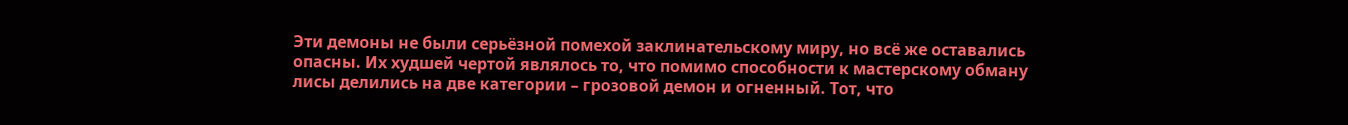Эти демоны не были серьёзной помехой заклинательскому миру, но всё же оставались опасны. Их худшей чертой являлось то, что помимо способности к мастерскому обману лисы делились на две категории – грозовой демон и огненный. Тот, что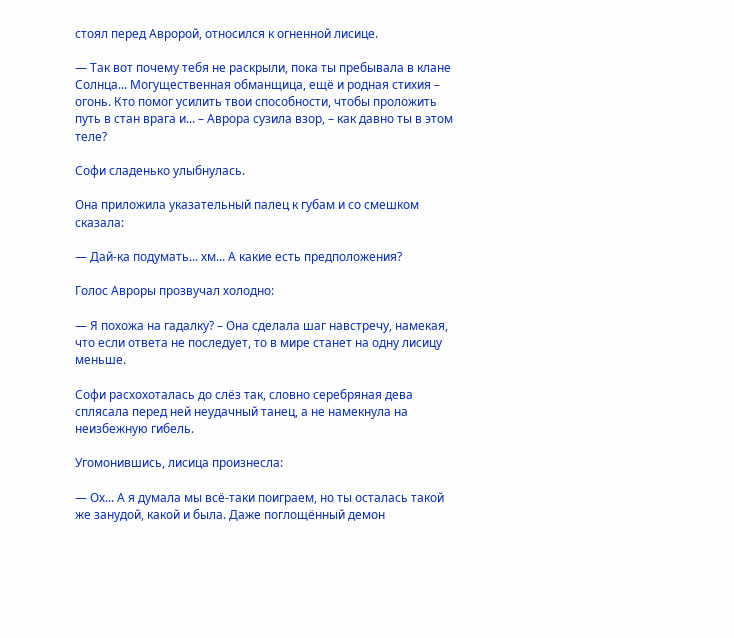стоял перед Авророй, относился к огненной лисице.

— Так вот почему тебя не раскрыли, пока ты пребывала в клане Солнца... Могущественная обманщица, ещё и родная стихия – огонь. Кто помог усилить твои способности, чтобы проложить путь в стан врага и... – Аврора сузила взор, – как давно ты в этом теле?

Софи сладенько улыбнулась.

Она приложила указательный палец к губам и со смешком сказала:

— Дай-ка подумать... хм... А какие есть предположения?

Голос Авроры прозвучал холодно:

— Я похожа на гадалку? – Она сделала шаг навстречу, намекая, что если ответа не последует, то в мире станет на одну лисицу меньше.

Софи расхохоталась до слёз так, словно серебряная дева сплясала перед ней неудачный танец, а не намекнула на неизбежную гибель.

Угомонившись, лисица произнесла:

— Ох... А я думала мы всё-таки поиграем, но ты осталась такой же занудой, какой и была. Даже поглощённый демон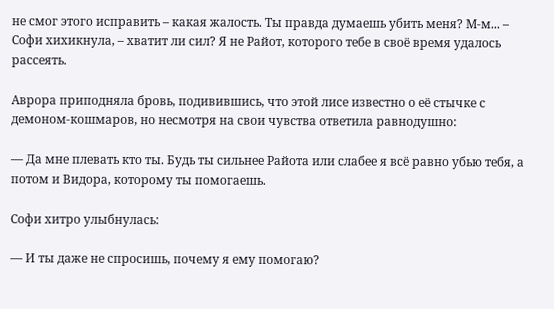не смог этого исправить – какая жалость. Ты правда думаешь убить меня? М-м... – Софи хихикнула, – хватит ли сил? Я не Райот, которого тебе в своё время удалось рассеять.

Аврора приподняла бровь, подивившись, что этой лисе известно о её стычке с демоном-кошмаров, но несмотря на свои чувства ответила равнодушно:

— Да мне плевать кто ты. Будь ты сильнее Райота или слабее я всё равно убью тебя, а потом и Видора, которому ты помогаешь.

Софи хитро улыбнулась:

— И ты даже не спросишь, почему я ему помогаю?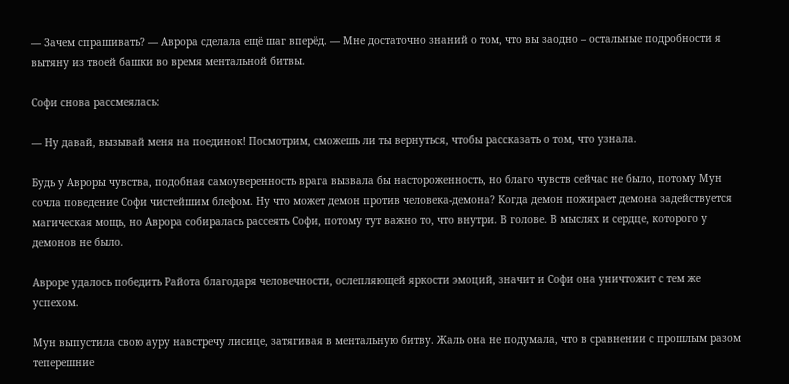— Зачем спрашивать? — Аврора сделала ещё шаг вперёд. — Мне достаточно знаний о том, что вы заодно – остальные подробности я вытяну из твоей башки во время ментальной битвы.

Софи снова рассмеялась:

— Ну давай, вызывай меня на поединок! Посмотрим, сможешь ли ты вернуться, чтобы рассказать о том, что узнала.

Будь у Авроры чувства, подобная самоуверенность врага вызвала бы настороженность, но благо чувств сейчас не было, потому Мун сочла поведение Софи чистейшим блефом. Ну что может демон против человека-демона? Когда демон пожирает демона задействуется магическая мощь, но Аврора собиралась рассеять Софи, потому тут важно то, что внутри. В голове. В мыслях и сердце, которого у демонов не было.

Авроре удалось победить Райота благодаря человечности, ослепляющей яркости эмоций, значит и Софи она уничтожит с тем же успехом.

Мун выпустила свою ауру навстречу лисице, затягивая в ментальную битву. Жаль она не подумала, что в сравнении с прошлым разом теперешние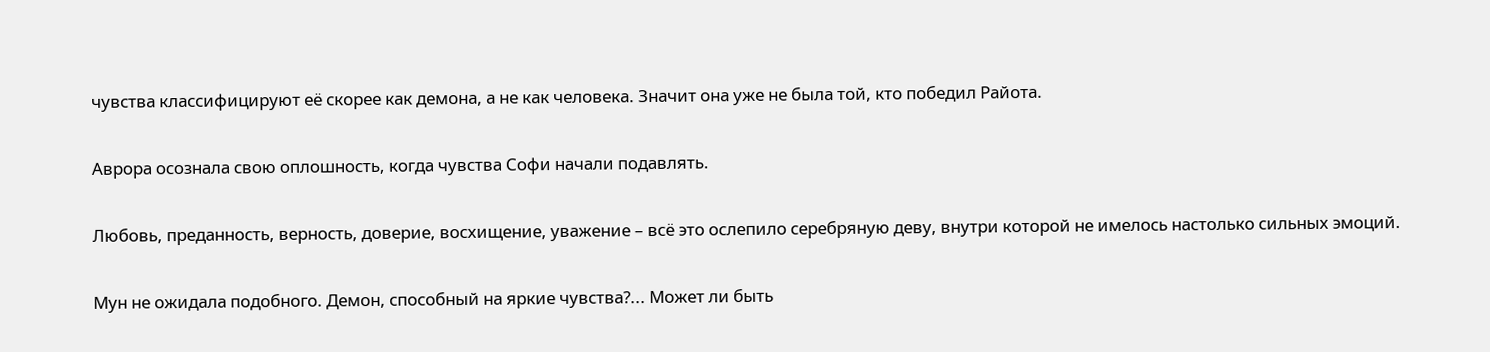чувства классифицируют её скорее как демона, а не как человека. Значит она уже не была той, кто победил Райота.

Аврора осознала свою оплошность, когда чувства Софи начали подавлять.

Любовь, преданность, верность, доверие, восхищение, уважение – всё это ослепило серебряную деву, внутри которой не имелось настолько сильных эмоций.

Мун не ожидала подобного. Демон, способный на яркие чувства?... Может ли быть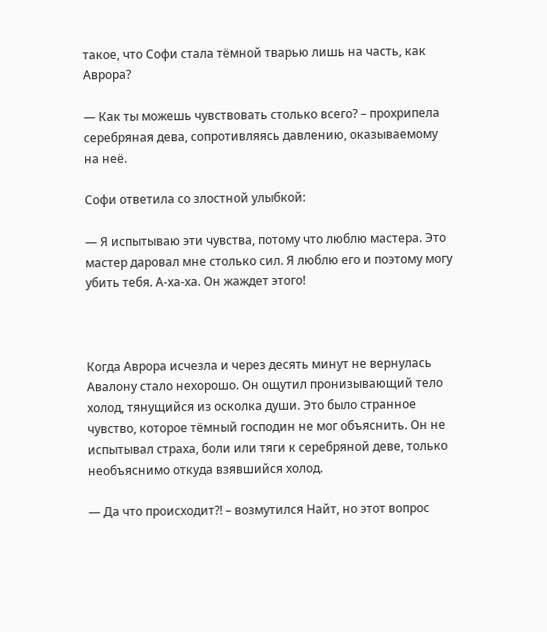такое, что Софи стала тёмной тварью лишь на часть, как Аврора?

— Как ты можешь чувствовать столько всего? – прохрипела серебряная дева, сопротивляясь давлению, оказываемому на неё.

Софи ответила со злостной улыбкой:

— Я испытываю эти чувства, потому что люблю мастера. Это мастер даровал мне столько сил. Я люблю его и поэтому могу убить тебя. А-ха-ха. Он жаждет этого!



Когда Аврора исчезла и через десять минут не вернулась Авалону стало нехорошо. Он ощутил пронизывающий тело холод, тянущийся из осколка души. Это было странное чувство, которое тёмный господин не мог объяснить. Он не испытывал страха, боли или тяги к серебряной деве, только необъяснимо откуда взявшийся холод.

— Да что происходит?! – возмутился Найт, но этот вопрос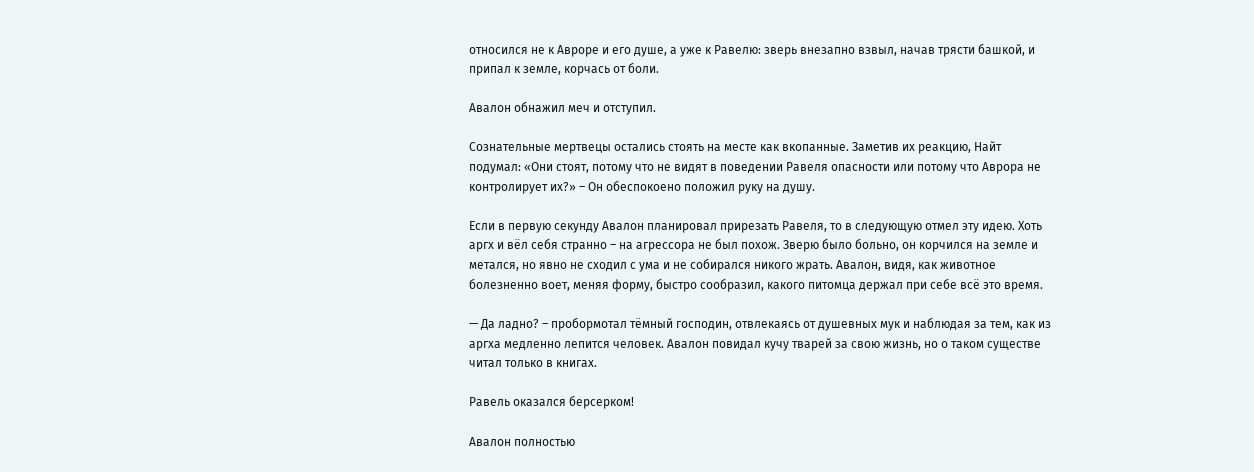относился не к Авроре и его душе, а уже к Равелю: зверь внезапно взвыл, начав трясти башкой, и припал к земле, корчась от боли.

Авалон обнажил меч и отступил.

Сознательные мертвецы остались стоять на месте как вкопанные. Заметив их реакцию, Найт подумал: «Они стоят, потому что не видят в поведении Равеля опасности или потому что Аврора не контролирует их?» – Он обеспокоено положил руку на душу.

Если в первую секунду Авалон планировал прирезать Равеля, то в следующую отмел эту идею. Хоть аргх и вёл себя странно – на агрессора не был похож. Зверю было больно, он корчился на земле и метался, но явно не сходил с ума и не собирался никого жрать. Авалон, видя, как животное болезненно воет, меняя форму, быстро сообразил, какого питомца держал при себе всё это время.

— Да ладно? – пробормотал тёмный господин, отвлекаясь от душевных мук и наблюдая за тем, как из аргха медленно лепится человек. Авалон повидал кучу тварей за свою жизнь, но о таком существе читал только в книгах.

Равель оказался берсерком!

Авалон полностью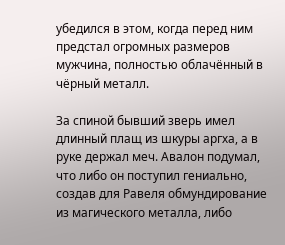убедился в этом, когда перед ним предстал огромных размеров мужчина, полностью облачённый в чёрный металл.

За спиной бывший зверь имел длинный плащ из шкуры аргха, а в руке держал меч. Авалон подумал, что либо он поступил гениально, создав для Равеля обмундирование из магического металла, либо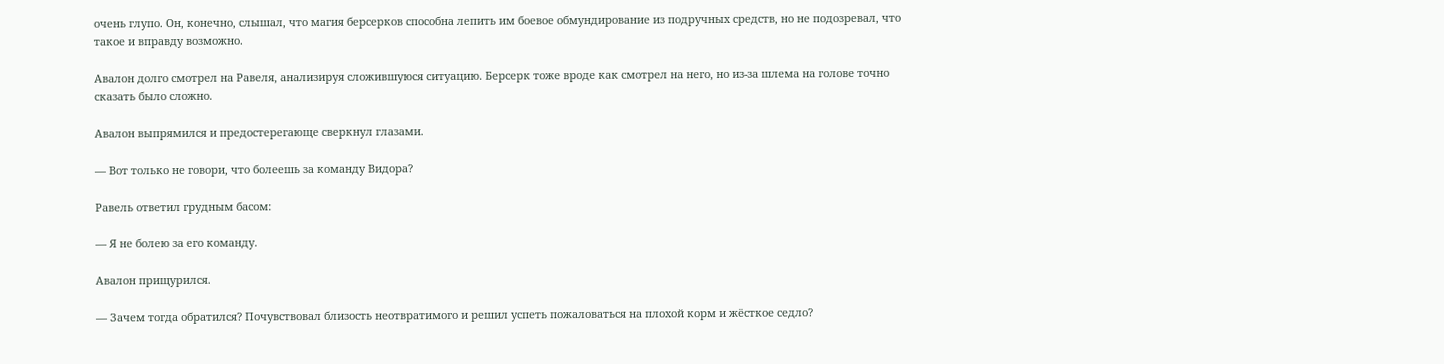очень глупо. Он, конечно, слышал, что магия берсерков способна лепить им боевое обмундирование из подручных средств, но не подозревал, что такое и вправду возможно.

Авалон долго смотрел на Равеля, анализируя сложившуюся ситуацию. Берсерк тоже вроде как смотрел на него, но из-за шлема на голове точно сказать было сложно.

Авалон выпрямился и предостерегающе сверкнул глазами.

— Вот только не говори, что болеешь за команду Видора?

Равель ответил грудным басом:

— Я не болею за его команду.

Авалон прищурился.

— Зачем тогда обратился? Почувствовал близость неотвратимого и решил успеть пожаловаться на плохой корм и жёсткое седло?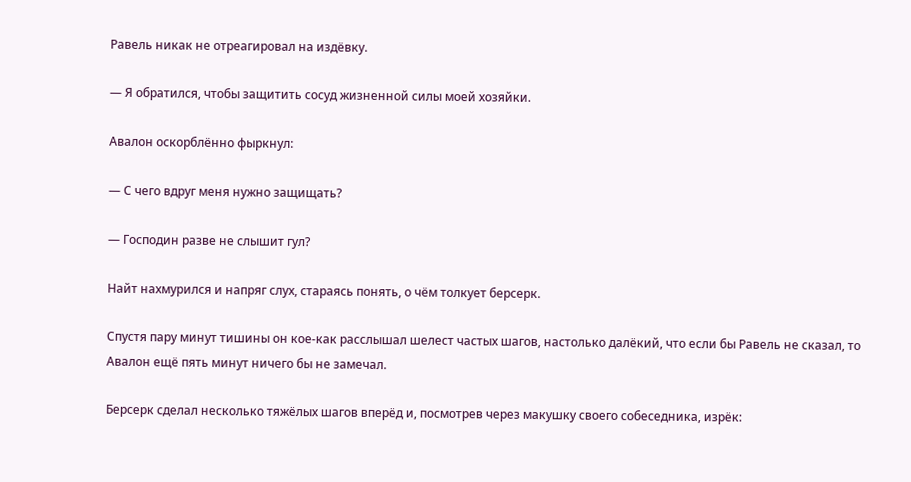Равель никак не отреагировал на издёвку.

— Я обратился, чтобы защитить сосуд жизненной силы моей хозяйки.

Авалон оскорблённо фыркнул:

— С чего вдруг меня нужно защищать?

— Господин разве не слышит гул?

Найт нахмурился и напряг слух, стараясь понять, о чём толкует берсерк.

Спустя пару минут тишины он кое-как расслышал шелест частых шагов, настолько далёкий, что если бы Равель не сказал, то Авалон ещё пять минут ничего бы не замечал.

Берсерк сделал несколько тяжёлых шагов вперёд и, посмотрев через макушку своего собеседника, изрёк: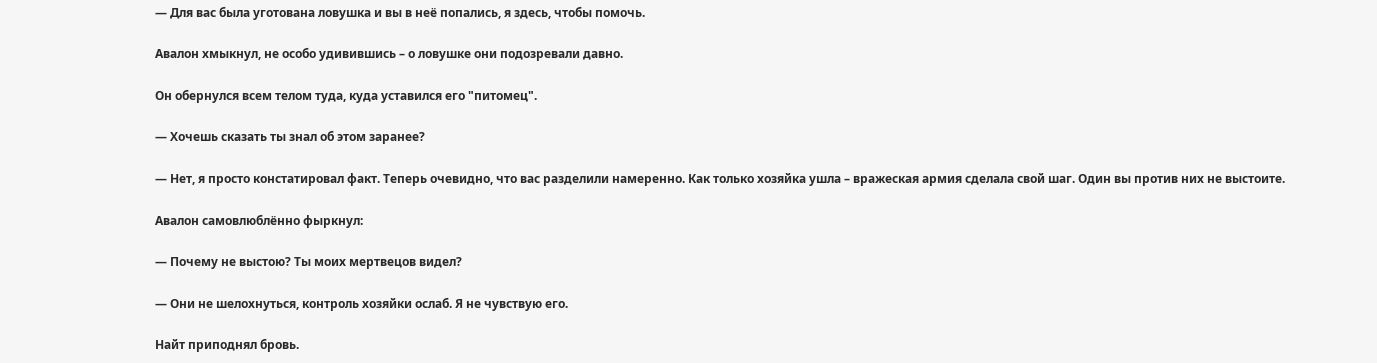— Для вас была уготована ловушка и вы в неё попались, я здесь, чтобы помочь.

Авалон хмыкнул, не особо удивившись – о ловушке они подозревали давно.

Он обернулся всем телом туда, куда уставился его "питомец".

— Хочешь сказать ты знал об этом заранее?

— Нет, я просто констатировал факт. Теперь очевидно, что вас разделили намеренно. Как только хозяйка ушла – вражеская армия сделала свой шаг. Один вы против них не выстоите.

Авалон самовлюблённо фыркнул:

— Почему не выстою? Ты моих мертвецов видел?

— Они не шелохнуться, контроль хозяйки ослаб. Я не чувствую его.

Найт приподнял бровь.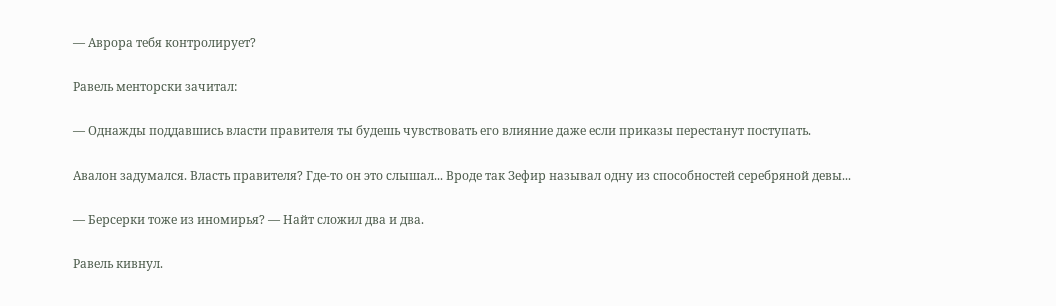— Аврора тебя контролирует?

Равель менторски зачитал:

— Однажды поддавшись власти правителя ты будешь чувствовать его влияние даже если приказы перестанут поступать.

Авалон задумался. Власть правителя? Где-то он это слышал... Вроде так Зефир называл одну из способностей серебряной девы...

— Берсерки тоже из иномирья? — Найт сложил два и два.

Равель кивнул.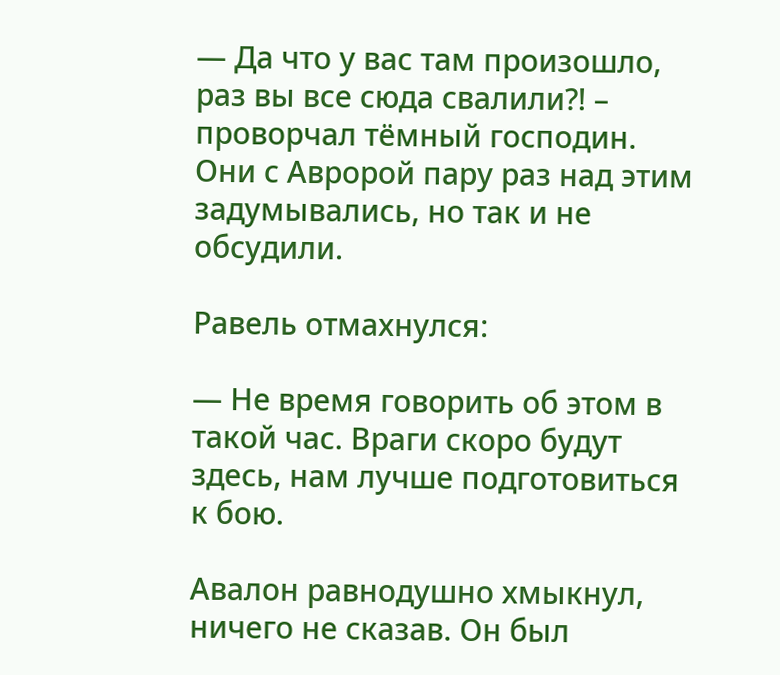— Да что у вас там произошло, раз вы все сюда свалили?! – проворчал тёмный господин. Они с Авророй пару раз над этим задумывались, но так и не обсудили.

Равель отмахнулся:

— Не время говорить об этом в такой час. Враги скоро будут здесь, нам лучше подготовиться к бою.

Авалон равнодушно хмыкнул, ничего не сказав. Он был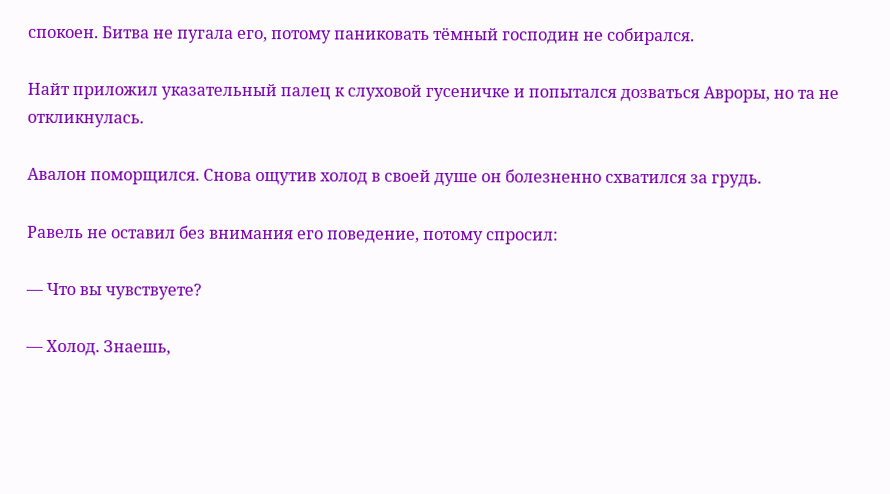спокоен. Битва не пугала его, потому паниковать тёмный господин не собирался.

Найт приложил указательный палец к слуховой гусеничке и попытался дозваться Авроры, но та не откликнулась.

Авалон поморщился. Снова ощутив холод в своей душе он болезненно схватился за грудь.

Равель не оставил без внимания его поведение, потому спросил:

— Что вы чувствуете?

— Холод. Знаешь,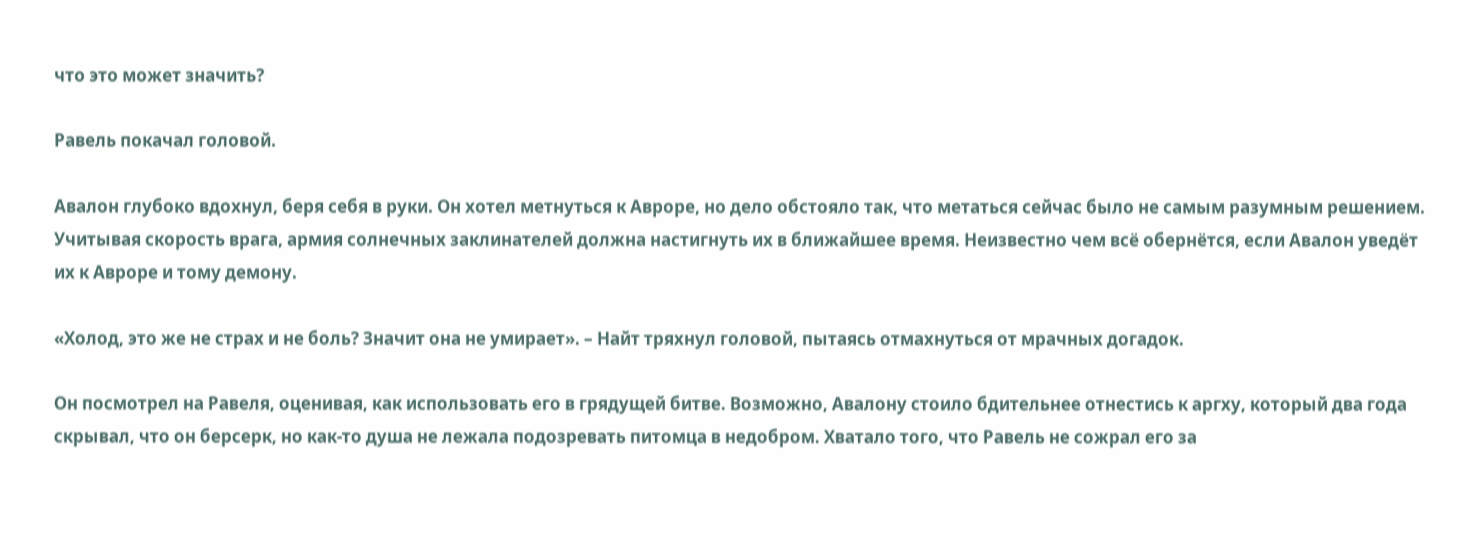что это может значить?

Равель покачал головой.

Авалон глубоко вдохнул, беря себя в руки. Он хотел метнуться к Авроре, но дело обстояло так, что метаться сейчас было не самым разумным решением. Учитывая скорость врага, армия солнечных заклинателей должна настигнуть их в ближайшее время. Неизвестно чем всё обернётся, если Авалон уведёт их к Авроре и тому демону.

«Холод, это же не страх и не боль? Значит она не умирает». – Найт тряхнул головой, пытаясь отмахнуться от мрачных догадок.

Он посмотрел на Равеля, оценивая, как использовать его в грядущей битве. Возможно, Авалону стоило бдительнее отнестись к аргху, который два года скрывал, что он берсерк, но как-то душа не лежала подозревать питомца в недобром. Хватало того, что Равель не сожрал его за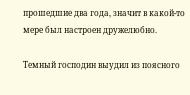прошедшие два года, значит в какой-то мере был настроен дружелюбно.

Темный господин выудил из поясного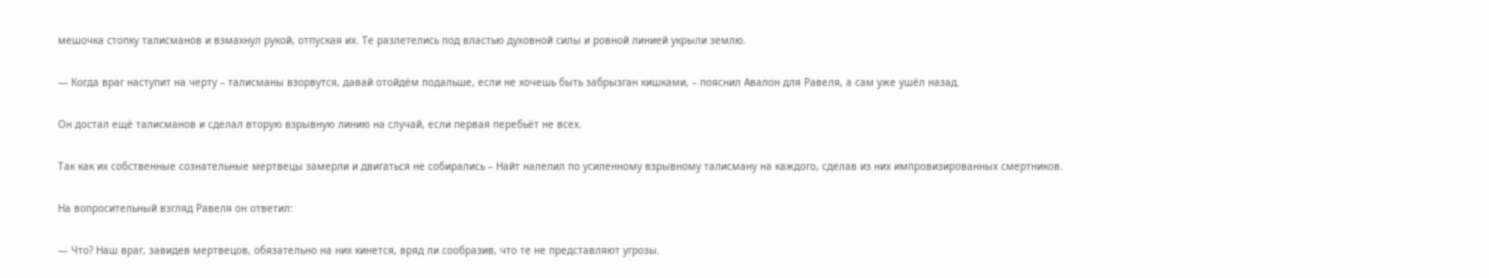мешочка стопку талисманов и взмахнул рукой, отпуская их. Те разлетелись под властью духовной силы и ровной линией укрыли землю.

— Когда враг наступит на черту – талисманы взорвутся, давай отойдём подальше, если не хочешь быть забрызган кишками, – пояснил Авалон для Равеля, а сам уже ушёл назад.

Он достал ещё талисманов и сделал вторую взрывную линию на случай, если первая перебьёт не всех.

Так как их собственные сознательные мертвецы замерли и двигаться не собирались – Найт налепил по усиленному взрывному талисману на каждого, сделав из них импровизированных смертников.

На вопросительный взгляд Равеля он ответил:

— Что? Наш враг, завидев мертвецов, обязательно на них кинется, вряд ли сообразив, что те не представляют угрозы.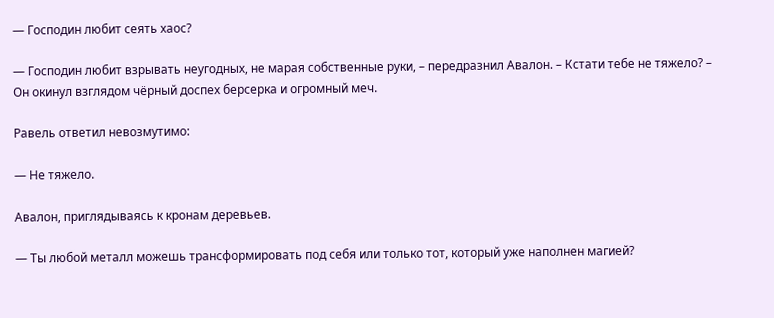— Господин любит сеять хаос?

— Господин любит взрывать неугодных, не марая собственные руки, – передразнил Авалон. – Кстати тебе не тяжело? – Он окинул взглядом чёрный доспех берсерка и огромный меч.

Равель ответил невозмутимо:

— Не тяжело.

Авалон, приглядываясь к кронам деревьев.

— Ты любой металл можешь трансформировать под себя или только тот, который уже наполнен магией?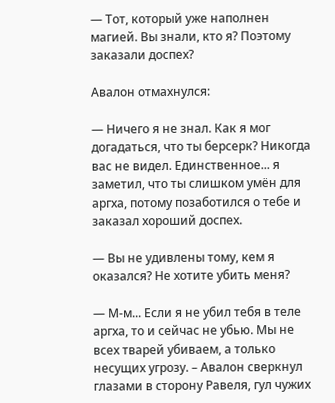— Тот, который уже наполнен магией. Вы знали, кто я? Поэтому заказали доспех?

Авалон отмахнулся:

— Ничего я не знал. Как я мог догадаться, что ты берсерк? Никогда вас не видел. Единственное... я заметил, что ты слишком умён для аргха, потому позаботился о тебе и заказал хороший доспех.

— Вы не удивлены тому, кем я оказался? Не хотите убить меня?

— М-м... Если я не убил тебя в теле аргха, то и сейчас не убью. Мы не всех тварей убиваем, а только несущих угрозу. – Авалон сверкнул глазами в сторону Равеля, гул чужих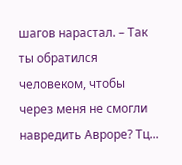шагов нарастал. – Так ты обратился человеком, чтобы через меня не смогли навредить Авроре? Тц...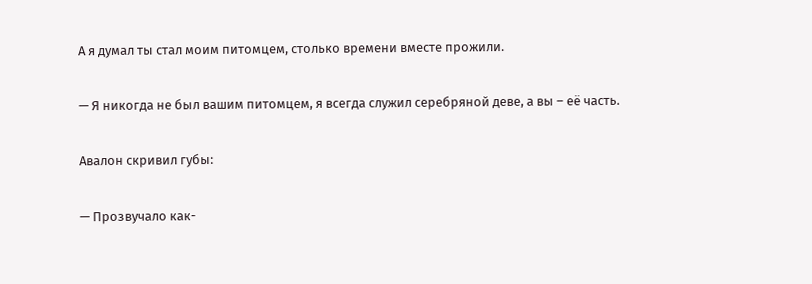А я думал ты стал моим питомцем, столько времени вместе прожили.

— Я никогда не был вашим питомцем, я всегда служил серебряной деве, а вы – её часть.

Авалон скривил губы:

— Прозвучало как-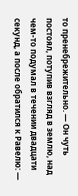то пренебрежительно. — Он чуть постоял, потупив взгляд в землю, над чем-то подумал в течении двадцати секунд, а после обратился к Равелю: —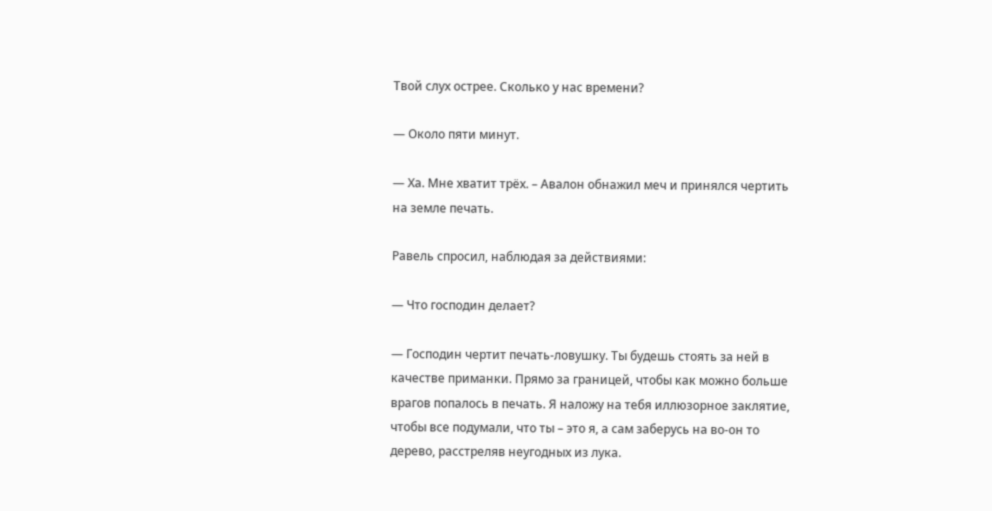Твой слух острее. Сколько у нас времени?

— Около пяти минут.

— Ха. Мне хватит трёх. – Авалон обнажил меч и принялся чертить на земле печать.

Равель спросил, наблюдая за действиями:

— Что господин делает?

— Господин чертит печать-ловушку. Ты будешь стоять за ней в качестве приманки. Прямо за границей, чтобы как можно больше врагов попалось в печать. Я наложу на тебя иллюзорное заклятие, чтобы все подумали, что ты – это я, а сам заберусь на во-он то дерево, расстреляв неугодных из лука.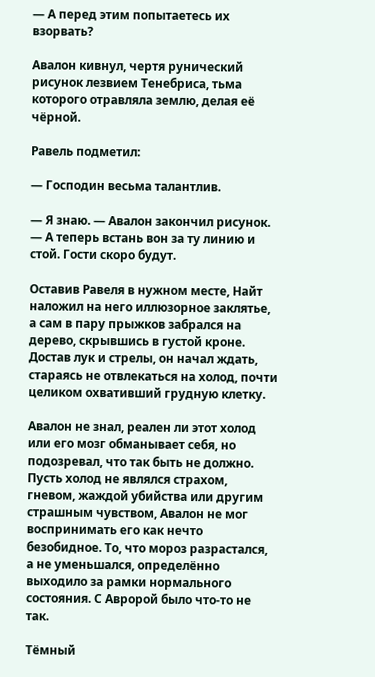— А перед этим попытаетесь их взорвать?

Авалон кивнул, чертя рунический рисунок лезвием Тенебриса, тьма которого отравляла землю, делая её чёрной.

Равель подметил:

— Господин весьма талантлив.

— Я знаю. — Авалон закончил рисунок. — А теперь встань вон за ту линию и стой. Гости скоро будут.

Оставив Равеля в нужном месте, Найт наложил на него иллюзорное заклятье, а сам в пару прыжков забрался на дерево, скрывшись в густой кроне. Достав лук и стрелы, он начал ждать, стараясь не отвлекаться на холод, почти целиком охвативший грудную клетку.

Авалон не знал, реален ли этот холод или его мозг обманывает себя, но подозревал, что так быть не должно. Пусть холод не являлся страхом, гневом, жаждой убийства или другим страшным чувством, Авалон не мог воспринимать его как нечто безобидное. То, что мороз разрастался, а не уменьшался, определённо выходило за рамки нормального состояния. С Авророй было что-то не так.

Тёмный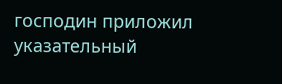господин приложил указательный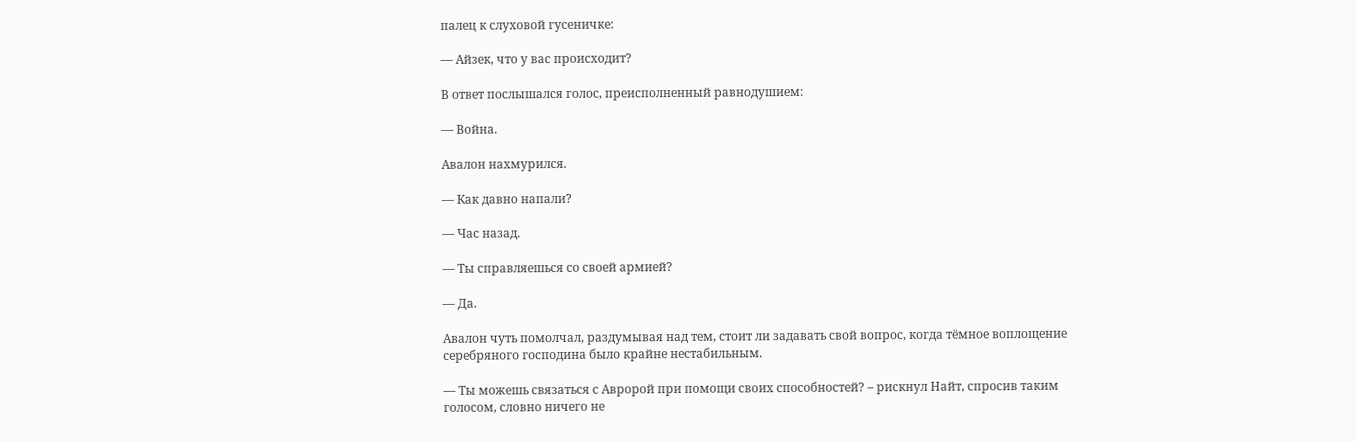палец к слуховой гусеничке:

— Айзек, что у вас происходит?

В ответ послышался голос, преисполненный равнодушием:

— Война.

Авалон нахмурился.

— Как давно напали?

— Час назад.

— Ты справляешься со своей армией?

— Да.

Авалон чуть помолчал, раздумывая над тем, стоит ли задавать свой вопрос, когда тёмное воплощение серебряного господина было крайне нестабильным.

— Ты можешь связаться с Авророй при помощи своих способностей? – рискнул Найт, спросив таким голосом, словно ничего не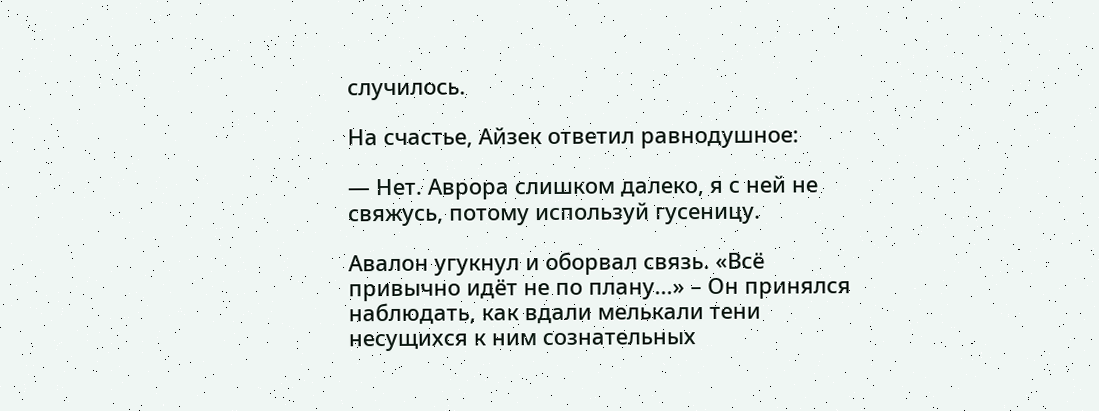случилось.

На счастье, Айзек ответил равнодушное:

— Нет. Аврора слишком далеко, я с ней не свяжусь, потому используй гусеницу.

Авалон угукнул и оборвал связь. «Всё привычно идёт не по плану...» – Он принялся наблюдать, как вдали мелькали тени несущихся к ним сознательных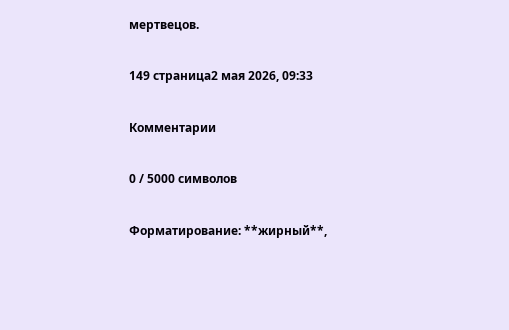мертвецов.

149 страница2 мая 2026, 09:33

Комментарии

0 / 5000 символов

Форматирование: **жирный**,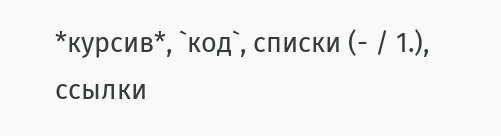*курсив*, `код`, списки (- / 1.), ссылки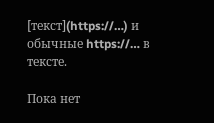[текст](https://…) и обычные https://… в тексте.

Пока нет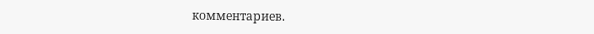комментариев.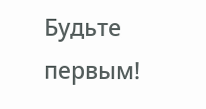Будьте первым!